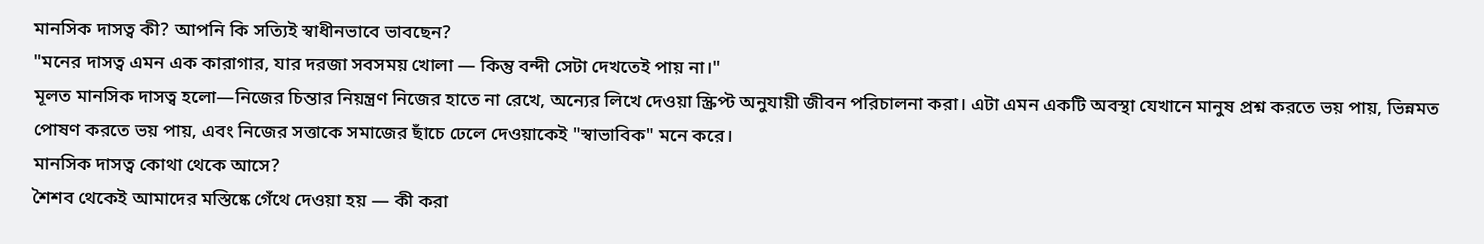মানসিক দাসত্ব কী? আপনি কি সত্যিই স্বাধীনভাবে ভাবছেন?
"মনের দাসত্ব এমন এক কারাগার, যার দরজা সবসময় খোলা — কিন্তু বন্দী সেটা দেখতেই পায় না।"
মূলত মানসিক দাসত্ব হলো—নিজের চিন্তার নিয়ন্ত্রণ নিজের হাতে না রেখে, অন্যের লিখে দেওয়া স্ক্রিপ্ট অনুযায়ী জীবন পরিচালনা করা। এটা এমন একটি অবস্থা যেখানে মানুষ প্রশ্ন করতে ভয় পায়, ভিন্নমত পোষণ করতে ভয় পায়, এবং নিজের সত্তাকে সমাজের ছাঁচে ঢেলে দেওয়াকেই "স্বাভাবিক" মনে করে।
মানসিক দাসত্ব কোথা থেকে আসে?
শৈশব থেকেই আমাদের মস্তিষ্কে গেঁথে দেওয়া হয় — কী করা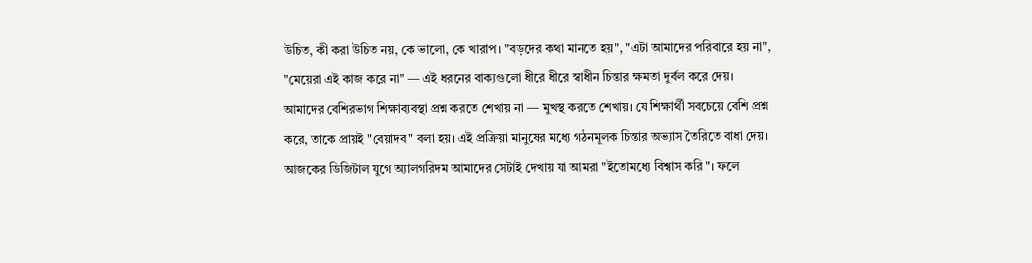উচিত, কী করা উচিত নয়, কে ভালো, কে খারাপ। "বড়দের কথা মানতে হয়", "এটা আমাদের পরিবারে হয় না", "মেয়েরা এই কাজ করে না" — এই ধরনের বাক্যগুলো ধীরে ধীরে স্বাধীন চিন্তার ক্ষমতা দুর্বল করে দেয়।
আমাদের বেশিরভাগ শিক্ষাব্যবস্থা প্রশ্ন করতে শেখায় না — মুখস্থ করতে শেখায়। যে শিক্ষার্থী সবচেয়ে বেশি প্রশ্ন করে, তাকে প্রায়ই "বেয়াদব" বলা হয়। এই প্রক্রিয়া মানুষের মধ্যে গঠনমূলক চিন্তার অভ্যাস তৈরিতে বাধা দেয়।
আজকের ডিজিটাল যুগে অ্যালগরিদম আমাদের সেটাই দেখায় যা আমরা "ইতোমধ্যে বিশ্বাস করি"। ফলে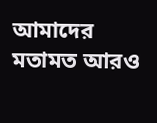আমাদের মতামত আরও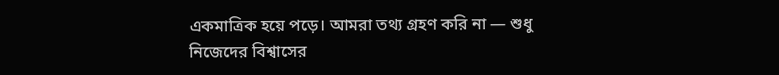একমাত্রিক হয়ে পড়ে। আমরা তথ্য গ্রহণ করি না — শুধু নিজেদের বিশ্বাসের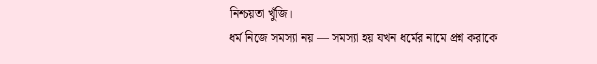নিশ্চয়তা খুঁজি।
ধর্ম নিজে সমস্যা নয় — সমস্যা হয় যখন ধর্মের নামে প্রশ্ন করাকে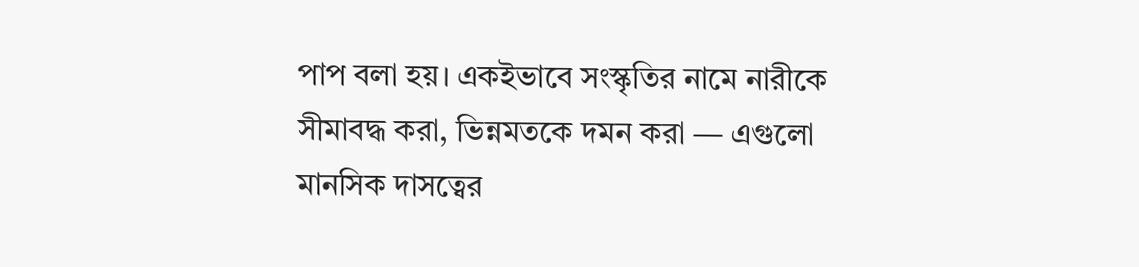পাপ বলা হয়। একইভাবে সংস্কৃতির নামে নারীকে সীমাবদ্ধ করা, ভিন্নমতকে দমন করা — এগুলো মানসিক দাসত্বের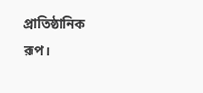প্রাতিষ্ঠানিক রূপ।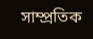সাম্প্রতিক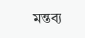মন্তব্য